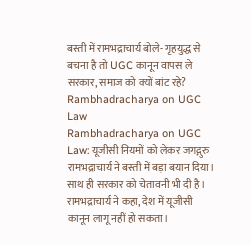बस्ती में रामभद्राचार्य बोले- गृहयुद्ध से बचना है तो UGC कानून वापस ले सरकार, समाज को क्यों बांट रहे?
Rambhadracharya on UGC Law
Rambhadracharya on UGC Law: यूजीसी नियमों को लेकर जगद्गुरु रामभद्राचार्य ने बस्ती में बड़ा बयान दिया। साथ ही सरकार को चेतावनी भी दी है। रामभद्राचार्य ने कहा, देश में यूजीसी कानून लागू नहीं हो सकता।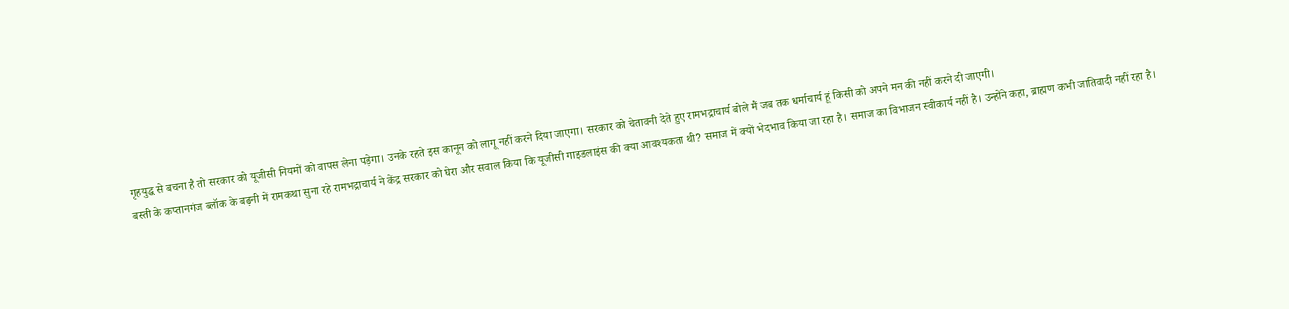गृहयुद्ध से बचना है तो सरकार को यूजीसी नियमों को वापस लेना पड़ेगा। उनके रहते इस कानून को लागू नहीं करने दिया जाएगा। सरकार को चेतावनी देते हुए रामभद्राचार्य बोले मैं जब तक धर्माचार्य हूं किसी को अपने मन की नहीं करने दी जाएगी।
बस्ती के कप्तानगंज ब्लॉक के बढ़नी में रामकथा सुना रहे रामभद्राचार्य ने केंद्र सरकार को घेरा और सवाल किया कि यूजीसी गाइडलाइंस की क्या आवश्यकता थी? समाज में क्यों भेदभाव किया जा रहा है। समाज का विभाजन स्वीकार्य नहीं है। उन्होंने कहा, ब्राह्मण कभी जातिवादी नहीं रहा है।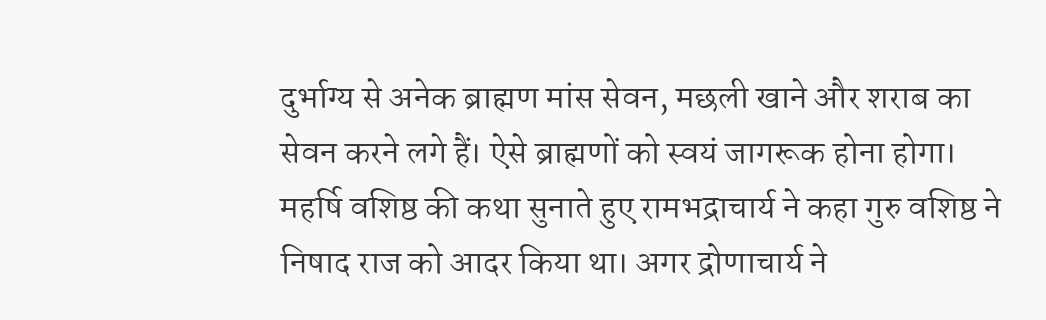दुर्भाग्य से अनेक ब्राह्मण मांस सेवन, मछली खाने और शराब का सेवन करने लगे हैं। ऐसे ब्राह्मणों को स्वयं जागरूक होना होगा। महर्षि वशिष्ठ की कथा सुनाते हुए रामभद्राचार्य ने कहा गुरु वशिष्ठ ने निषाद राज को आदर किया था। अगर द्रोणाचार्य ने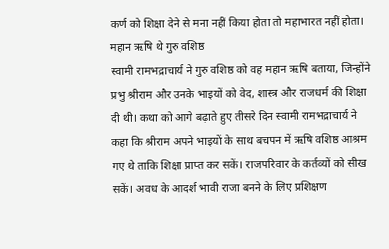कर्ण को शिक्षा देने से मना नहीं किया होता तो महाभारत नहीं होता।
महान ऋषि थे गुरु वशिष्ठ
स्वामी रामभद्राचार्य ने गुरु वशिष्ठ को वह महान ऋषि बताया, जिन्होंने प्रभु श्रीराम और उनके भाइयों को वेद, शास्त्र और राजधर्म की शिक्षा दी थी। कथा को आगे बढ़ाते हुए तीसरे दिन स्वामी रामभद्राचार्य ने कहा कि श्रीराम अपने भाइयों के साथ बचपन में ऋषि वशिष्ठ आश्रम गए थे ताकि शिक्षा प्राप्त कर सकें। राजपरिवार के कर्तव्यों को सीख सकें। अवध के आदर्श भावी राजा बनने के लिए प्रशिक्षण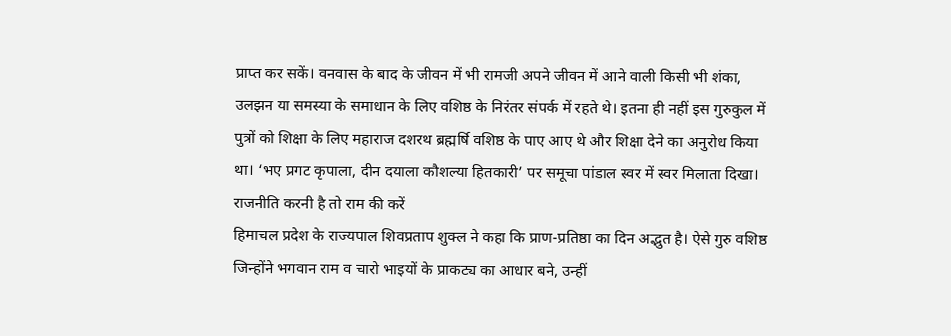प्राप्त कर सकें। वनवास के बाद के जीवन में भी रामजी अपने जीवन में आने वाली किसी भी शंका, उलझन या समस्या के समाधान के लिए वशिष्ठ के निरंतर संपर्क में रहते थे। इतना ही नहीं इस गुरुकुल में पुत्रों को शिक्षा के लिए महाराज दशरथ ब्रह्मर्षि वशिष्ठ के पाए आए थे और शिक्षा देने का अनुरोध किया था। ‘भए प्रगट कृपाला, दीन दयाला कौशल्या हितकारी’ पर समूचा पांडाल स्वर में स्वर मिलाता दिखा।
राजनीति करनी है तो राम की करें
हिमाचल प्रदेश के राज्यपाल शिवप्रताप शुक्ल ने कहा कि प्राण-प्रतिष्ठा का दिन अद्भुत है। ऐसे गुरु वशिष्ठ जिन्होंने भगवान राम व चारो भाइयों के प्राकट्य का आधार बने, उन्हीं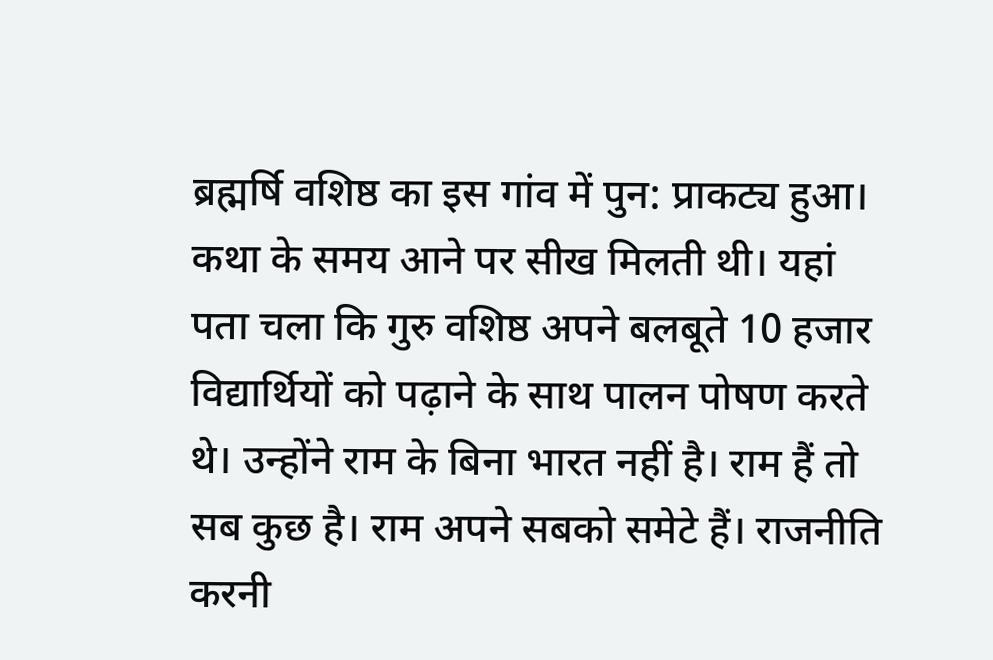ब्रह्मर्षि वशिष्ठ का इस गांव में पुन: प्राकट्य हुआ। कथा के समय आने पर सीख मिलती थी। यहां पता चला कि गुरु वशिष्ठ अपने बलबूते 10 हजार विद्यार्थियों को पढ़ाने के साथ पालन पोषण करते थे। उन्होंने राम के बिना भारत नहीं है। राम हैं तो सब कुछ है। राम अपने सबको समेटे हैं। राजनीति करनी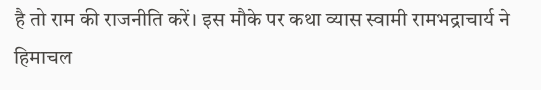है तो राम की राजनीति करें। इस मौके पर कथा व्यास स्वामी रामभद्राचार्य ने हिमाचल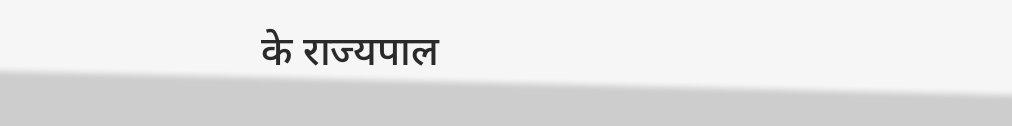के राज्यपाल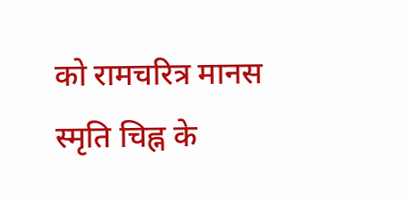को रामचरित्र मानस स्मृति चिह्न के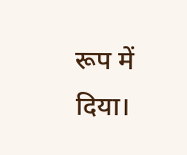रूप में दिया।